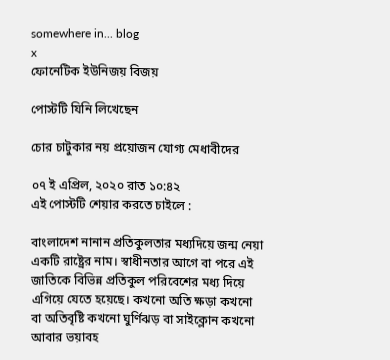somewhere in... blog
x
ফোনেটিক ইউনিজয় বিজয়

পোস্টটি যিনি লিখেছেন

চোর চাটুকার নয় প্রয়োজন যোগ্য মেধাবীদের

০৭ ই এপ্রিল, ২০২০ রাত ১০:৪২
এই পোস্টটি শেয়ার করতে চাইলে :

বাংলাদেশ নানান প্রতিকুলতার মধ্যদিয়ে জন্ম নেয়া একটি রাষ্ট্রের নাম। স্বাধীনতার আগে বা পরে এই জাতিকে বিভিন্ন প্রতিকুল পরিবেশের মধ্য দিয়ে এগিয়ে যেতে হয়েছে। কখনো অতি ক্ষড়া কখনো বা অতিবৃষ্টি কখনো ঘুর্ণিঝড় বা সাইক্লোন কখনো আবার ভয়াবহ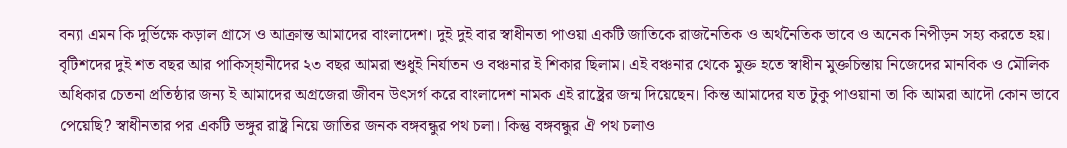বন্যা এমন কি দুর্ভিক্ষে কড়াল গ্রাসে ও আক্রান্ত আমাদের বাংলাদেশ। দুই দুই বার স্বাধীনতা পাওয়া একটি জাতিকে রাজনৈতিক ও অর্থনৈতিক ভাবে ও অনেক নিপীড়ন সহ্য করতে হয়। বৃটিশদের দুই শত বছর আর পাকিস্হানীদের ২৩ বছর আমরা শুধুই নির্যাতন ও বঞ্চনার ই শিকার ছিলাম। এই বঞ্চনার থেকে মুক্ত হতে স্বাধীন মুক্তচিন্তায় নিজেদের মানবিক ও মৌলিক অধিকার চেতনা প্রতিষ্ঠার জন্য ই আমাদের অগ্রজেরা জীবন উৎসর্গ করে বাংলাদেশ নামক এই রাষ্ট্রের জন্ম দিয়েছেন। কিন্ত আমাদের যত টুকু পাওয়ানা তা কি আমরা আদৌ কোন ভাবে পেয়েছি? স্বাধীনতার পর একটি ভঙ্গুর রাষ্ট্র নিয়ে জাতির জনক বঙ্গবন্ধুর পথ চলা। কিন্তু বঙ্গবন্ধুর ঐ পথ চলাও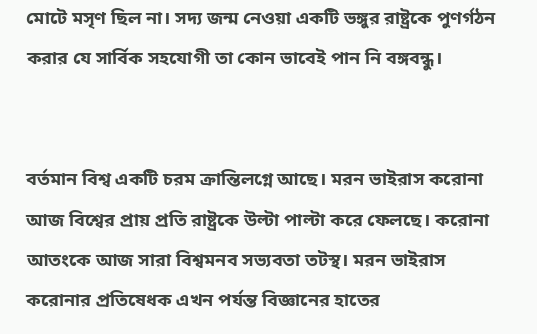মোটে মসৃণ ছিল না। সদ্য জন্ম নেওয়া একটি ভঙ্গুর রাষ্ট্রকে পুণর্গঠন করার যে সার্বিক সহযোগী তা কোন ভাবেই পান নি বঙ্গবন্ধু।


বর্তমান বিশ্ব একটি চরম ক্রান্তিলগ্নে আছে। মরন ভাইরাস করোনা আজ বিশ্বের প্রায় প্রতি রাষ্ট্রকে উল্টা পাল্টা করে ফেলছে। করোনা আতংকে আজ সারা বিশ্বমনব সভ্যবতা তটস্থ। মরন ভাইরাস করোনার প্রতিষেধক এখন পর্যন্ত বিজ্ঞানের হাতের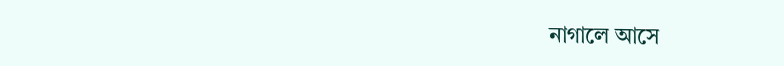নাগালে আসে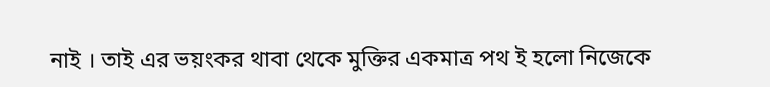নাই । তাই এর ভয়ংকর থাবা থেকে মুক্তির একমাত্র পথ ই হলো নিজেকে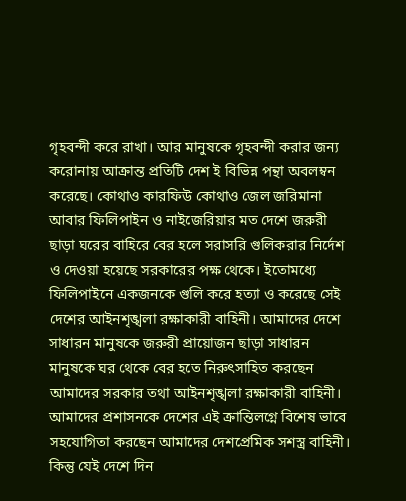গৃহবন্দী করে রাখা। আর মানুষকে গৃহবন্দী করার জন্য করোনায় আক্রান্ত প্রতিটি দেশ ই বিভিন্ন পন্থা অবলম্বন করেছে। কোথাও কারফিউ কোথাও জেল জরিমানা আবার ফিলিপাইন ও নাইজেরিয়ার মত দেশে জরুরী ছাড়া ঘরের বাহিরে বের হলে সরাসরি গুলিকরার নির্দেশ ও দেওয়া হয়েছে সরকারের পক্ষ থেকে। ইতোমধ্যে ফিলিপাইনে একজনকে গুলি করে হত্যা ও করেছে সেই দেশের আইনশৃঙ্খলা রক্ষাকারী বাহিনী। আমাদের দেশে সাধারন মানুষকে জরুরী প্রায়োজন ছাড়া সাধারন মানুষকে ঘর থেকে বের হতে নিরুৎসাহিত করছেন আমাদের সরকার তথা আইনশৃঙ্খলা রক্ষাকারী বাহিনী। আমাদের প্রশাসনকে দেশের এই ক্রান্তিলগ্নে বিশেষ ভাবে সহযোগিতা করছেন আমাদের দেশপ্রেমিক সশস্ত্র বাহিনী। কিন্তু যেই দেশে দিন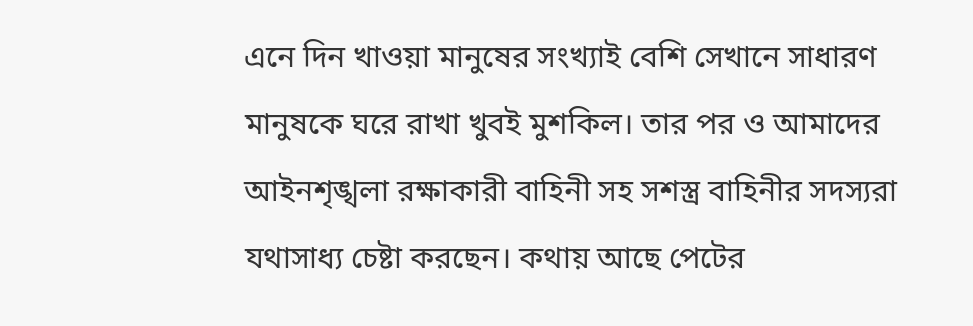এনে দিন খাওয়া মানুষের সংখ্যাই বেশি সেখানে সাধারণ মানুষকে ঘরে রাখা খুবই মুশকিল। তার পর ও আমাদের আইনশৃঙ্খলা রক্ষাকারী বাহিনী সহ সশস্ত্র বাহিনীর সদস্যরা যথাসাধ্য চেষ্টা করছেন। কথায় আছে পেটের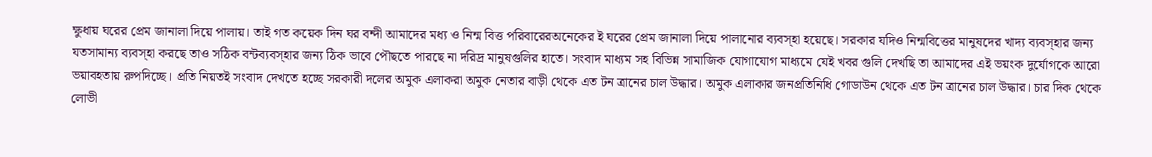ক্ষুধায় ঘরের প্রেম জানালা দিয়ে পালায়। তাই গত কয়েক দিন ঘর বন্দী আমাদের মধ্য ও নিন্ম বিত্ত পরিবারেরঅনেকের ই ঘরের প্রেম জানালা দিয়ে পালানোর ব্যবস্হা হয়েছে। সরকার যদিও নিন্মবিত্তের মানুষদের খাদ্য ব্যবস্হার জন্য যতসামান্য ব্যবস্হা করছে তাও সঠিক বন্টব্যবস্হার জন্য ঠিক ভাবে পৌছতে পারছে না দরিদ্র মানুষগুলির হাতে। সংবাদ মাধ্যম সহ বিভিন্ন সামাজিক যোগাযোগ মাধ্যমে যেই খবর গুলি দেখছি তা আমাদের এই ভয়ংক দুর্যোগকে আরো ভয়াবহতায় রুপদিচ্ছে। প্রতি নিয়তই সংবাদ দেখতে হচ্ছে সরকারী দলের অমুক এলাকরা অমুক নেতার বাড়ী থেকে এত টন ত্রানের চাল উদ্ধার। অমুক এলাকার জনপ্রতিনিধি গোডাউন থেকে এত টন ত্রানের চাল উদ্ধার। চার দিক থেকে লোভী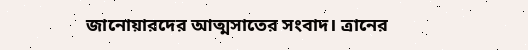জানোয়ারদের আত্মসাতের সংবাদ। ত্রানের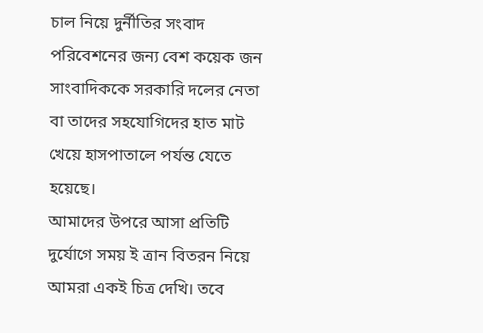চাল নিয়ে দুর্নীতির সংবাদ পরিবেশনের জন্য বেশ কয়েক জন সাংবাদিককে সরকারি দলের নেতা বা তাদের সহযোগিদের হাত মাট খেয়ে হাসপাতালে পর্যন্ত যেতে হয়েছে।
আমাদের উপরে আসা প্রতিটি দুর্যোগে সময় ই ত্রান বিতরন নিয়ে আমরা একই চিত্র দেখি। তবে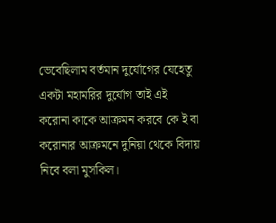ভেবেছিলাম বর্তমান দুর্যোগের যেহেতু একটা মহামরির দুর্যোগ তাই এই করোনা কাকে আক্রমন করবে কে ই বা করোনার আক্রমনে দুনিয়া থেকে বিদায় নিবে বলা মুসকিল।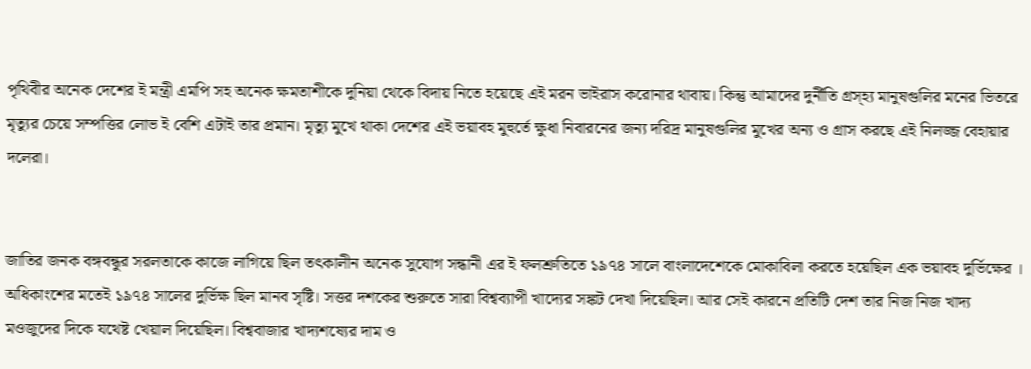পৃথিবীর অনেক দেশের ই মন্ত্রী এমপি সহ অনেক ক্ষমতাশীকে দুনিয়া থেকে বিদায় নিতে হয়েছে এই মরন ভাইরাস করোনার থাবায়। কিন্তু আমাদের দুর্নীতি গ্রস্হ্য মানুষগুলির মনের ভিতরে মৃত্যুর চেয়ে সম্পত্তির লোভ ই বেশি এটাই তার প্রমান। মৃত্যু মুখে থাকা দেশের এই ভয়াবহ মুহুর্তে ক্ষুধা নিবারনের জন্য দরিদ্র মানুষগুলির মুখের অন্য ও গ্রাস করছে এই নিলজ্জ বেহায়ার দলেরা।


জাতির জনক বঙ্গবন্ধুর সরলতাকে কাজে লাগিয়ে ছিল তৎকালীন অনেক সুযোগ সন্ধানী এর ই ফলশ্রুতিতে ১৯৭৪ সালে বাংলাদেশেকে মোকাবিলা করতে হয়েছিল এক ভয়াবহ দুর্ভিক্ষের । অধিকাংশের মতেই ১৯৭৪ সালের দুর্ভিক্ষ ছিল মানব সৃষ্টি। সত্তর দশকের শুরুতে সারা বিশ্বব্যাপী খাদ্যের সঙ্কট দেখা দিয়েছিল। আর সেই কারনে প্রতিটি দেশ তার নিজ নিজ খাদ্য মওজুদের দিকে যথেষ্ট খেয়াল দিয়েছিল। বিশ্ববাজার খাদ্যশষ্যের দাম ও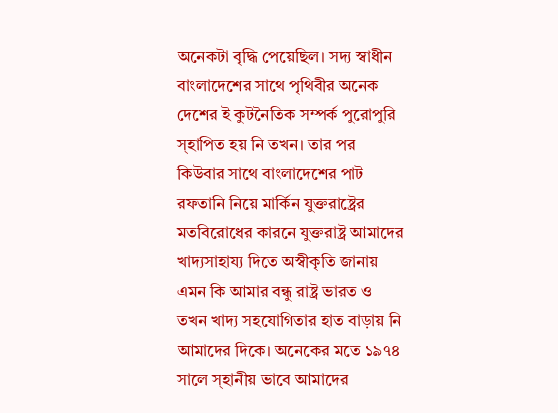অনেকটা বৃদ্ধি পেয়েছিল। সদ্য স্বাধীন বাংলাদেশের সাথে পৃথিবীর অনেক দেশের ই কুটনৈতিক সম্পর্ক পুরোপুরি স্হাপিত হয় নি তখন। তার পর কিউবার সাথে বাংলাদেশের পাট রফতানি নিয়ে মার্কিন যুক্তরাষ্ট্রের মতবিরোধের কারনে যুক্তরাষ্ট্র আমাদের খাদ্যসাহায্য দিতে অস্বীকৃতি জানায় এমন কি আমার বন্ধু রাষ্ট্র ভারত ও তখন খাদ্য সহযোগিতার হাত বাড়ায় নি আমাদের দিকে। অনেকের মতে ১৯৭৪ সালে স্হানীয় ভাবে আমাদের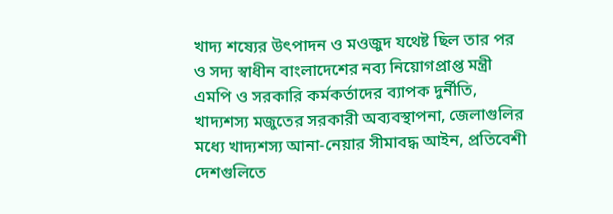খাদ্য শষ্যের উৎপাদন ও মওজুদ যথেষ্ট ছিল তার পর ও সদ্য স্বাধীন বাংলাদেশের নব্য নিয়োগপ্রাপ্ত মন্ত্রী এমপি ও সরকারি কর্মকর্তাদের ব্যাপক দুর্নীতি, খাদ্যশস্য মজুতের সরকারী অব্যবস্থাপনা, জেলাগুলির মধ্যে খাদ্যশস্য আনা-নেয়ার সীমাবদ্ধ আইন, প্রতিবেশী দেশগুলিতে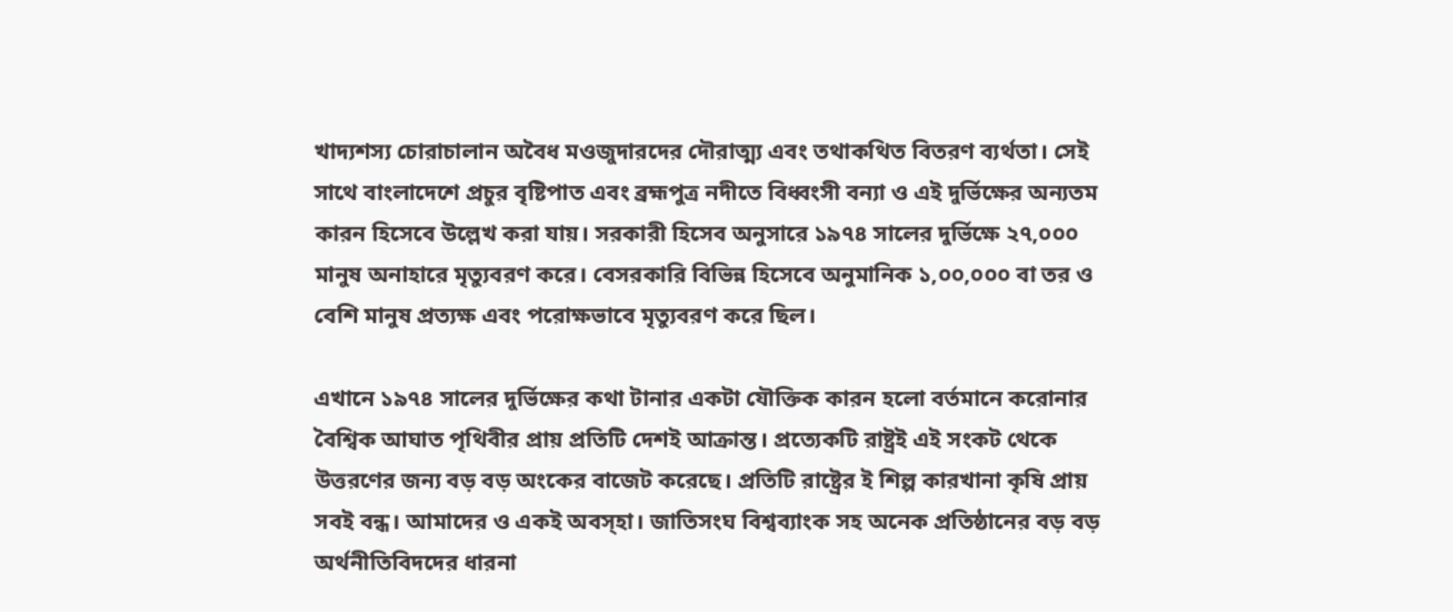খাদ্যশস্য চোরাচালান অবৈধ মওজুদারদের দৌরাত্ম্য এবং তথাকথিত বিতরণ ব্যর্থতা। সেই সাথে বাংলাদেশে প্রচুর বৃষ্টিপাত এবং ব্রহ্মপুত্র নদীতে বিধ্বংসী বন্যা ও এই দুর্ভিক্ষের অন্যতম কারন হিসেবে উল্লেখ করা যায়। সরকারী হিসেব অনুসারে ১৯৭৪ সালের দুর্ভিক্ষে ২৭,০০০ মানুষ অনাহারে মৃত্যুবরণ করে। বেসরকারি বিভিন্ন হিসেবে অনুমানিক ১,০০,০০০ বা তর ও বেশি মানুষ প্রত্যক্ষ এবং পরোক্ষভাবে মৃত্যুবরণ করে ছিল।

এখানে ১৯৭৪ সালের দুর্ভিক্ষের কথা টানার একটা যৌক্তিক কারন হলো বর্তমানে করোনার বৈশ্বিক আঘাত পৃথিবীর প্রায় প্রতিটি দেশই আক্রান্ত। প্রত্যেকটি রাষ্ট্রই এই সংকট থেকে উত্তরণের জন্য বড় বড় অংকের বাজেট করেছে। প্রতিটি রাষ্ট্রের ই শিল্প কারখানা কৃষি প্রায় সবই বন্ধ। আমাদের ও একই অবস্হা। জাতিসংঘ বিশ্বব্যাংক সহ অনেক প্রতিষ্ঠানের বড় বড় অর্থনীতিবিদদের ধারনা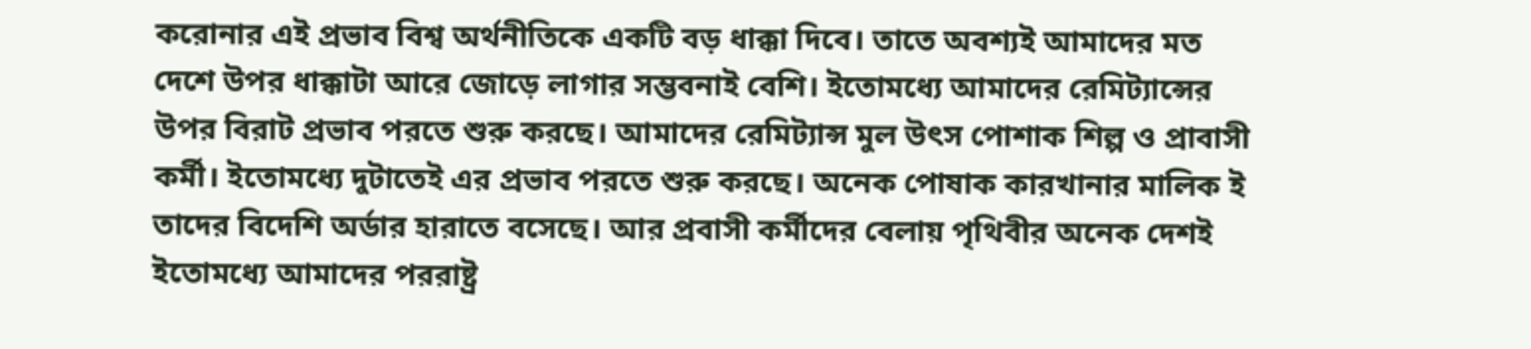করোনার এই প্রভাব বিশ্ব অর্থনীতিকে একটি বড় ধাক্কা দিবে। তাতে অবশ্যই আমাদের মত দেশে উপর ধাক্কাটা আরে জোড়ে লাগার সম্ভবনাই বেশি। ইতোমধ্যে আমাদের রেমিট্যান্সের উপর বিরাট প্রভাব পরতে শুরু করছে। আমাদের রেমিট্যান্স মুল উৎস পোশাক শিল্প ও প্রাবাসী কর্মী। ইতোমধ্যে দুটাতেই এর প্রভাব পরতে শুরু করছে। অনেক পোষাক কারখানার মালিক ই তাদের বিদেশি অর্ডার হারাতে বসেছে। আর প্রবাসী কর্মীদের বেলায় পৃথিবীর অনেক দেশই ইতোমধ্যে আমাদের পররাষ্ট্র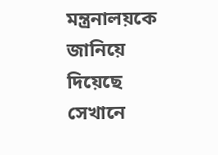মন্ত্রনালয়কে জানিয়ে দিয়েছে সেখানে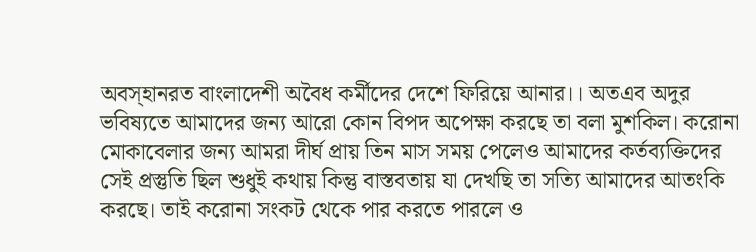অবস্হানরত বাংলাদেশী অবৈধ কর্মীদের দেশে ফিরিয়ে আনার।। অতএব অদুর ভবিষ্যতে আমাদের জন্য আরো কোন বিপদ অপেক্ষা করছে তা বলা মুশকিল। করোনা মোকাবেলার জন্য আমরা দীর্ঘ প্রায় তিন মাস সময় পেলেও আমাদের কর্তব্যক্তিদের সেই প্রস্তুতি ছিল শুধুই কথায় কিন্তু বাস্তবতায় যা দেখছি তা সত্যি আমাদের আতংকি করছে। তাই করোনা সংকট থেকে পার করতে পারলে ও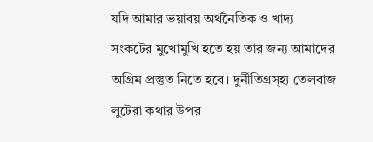যদি আমার ভয়াবয় অর্থনৈতিক ও খাদ্য সংকটের মুখোমুখি হতে হয় তার জন্য আমাদের অগ্রিম প্রস্তুত নিতে হবে। দুর্নীতিগ্রস্হ্য তেলবাজ লুটেরা কথার উপর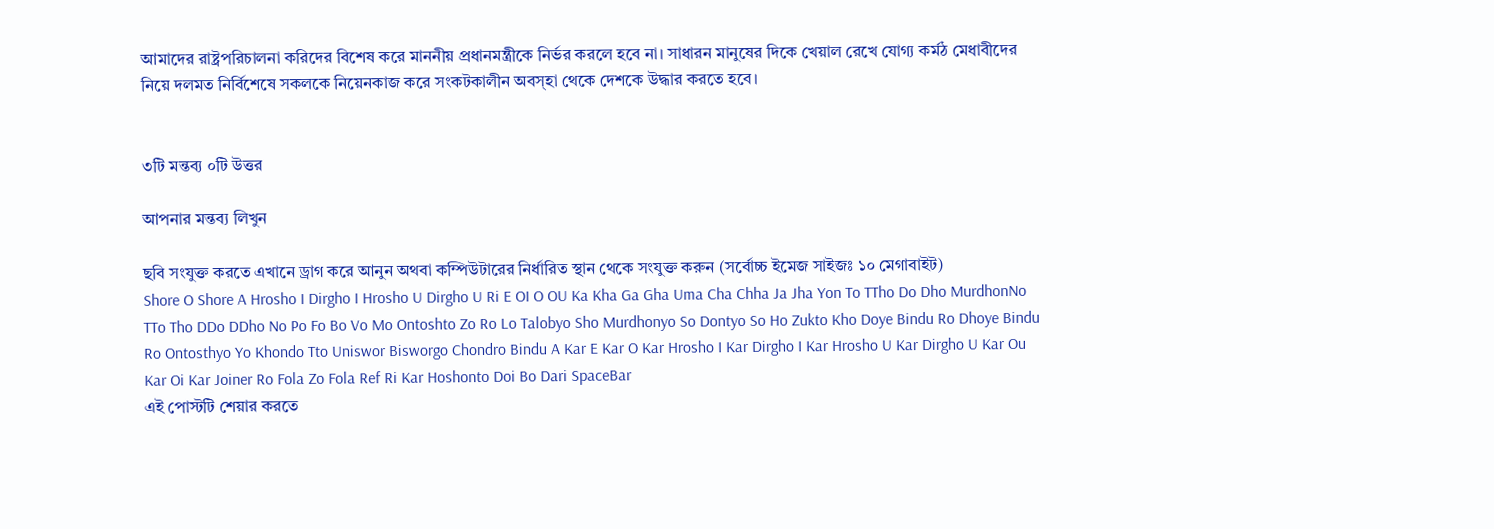আমাদের রাষ্ট্রপরিচালনা করিদের বিশেষ করে মাননীয় প্রধানমন্ত্রীকে নির্ভর করলে হবে না। সাধারন মানুষের দিকে খেয়াল রেখে যোগ্য কর্মঠ মেধাবীদের নিয়ে দলমত নির্বিশেষে সকলকে নিয়েনকাজ করে সংকটকালীন অবস্হা থেকে দেশকে উদ্ধার করতে হবে।


৩টি মন্তব্য ০টি উত্তর

আপনার মন্তব্য লিখুন

ছবি সংযুক্ত করতে এখানে ড্রাগ করে আনুন অথবা কম্পিউটারের নির্ধারিত স্থান থেকে সংযুক্ত করুন (সর্বোচ্চ ইমেজ সাইজঃ ১০ মেগাবাইট)
Shore O Shore A Hrosho I Dirgho I Hrosho U Dirgho U Ri E OI O OU Ka Kha Ga Gha Uma Cha Chha Ja Jha Yon To TTho Do Dho MurdhonNo TTo Tho DDo DDho No Po Fo Bo Vo Mo Ontoshto Zo Ro Lo Talobyo Sho Murdhonyo So Dontyo So Ho Zukto Kho Doye Bindu Ro Dhoye Bindu Ro Ontosthyo Yo Khondo Tto Uniswor Bisworgo Chondro Bindu A Kar E Kar O Kar Hrosho I Kar Dirgho I Kar Hrosho U Kar Dirgho U Kar Ou Kar Oi Kar Joiner Ro Fola Zo Fola Ref Ri Kar Hoshonto Doi Bo Dari SpaceBar
এই পোস্টটি শেয়ার করতে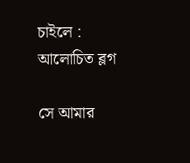চাইলে :
আলোচিত ব্লগ

সে আমার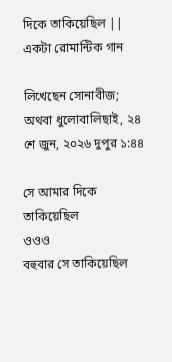দিকে তাকিয়েছিল || একটা রোমান্টিক গান

লিখেছেন সোনাবীজ; অথবা ধুলোবালিছাই, ২৪ শে জুন, ২০২৬ দুপুর ১:৪৪

সে আমার দিকে তাকিয়েছিল
ওওও
বহুবার সে তাকিয়েছিল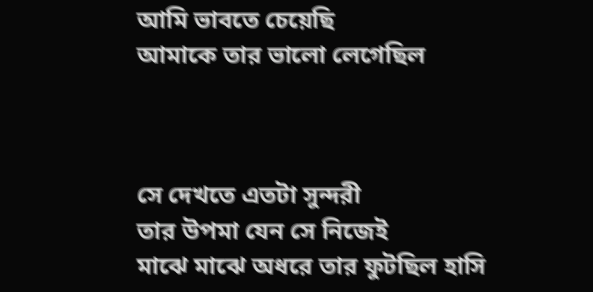আমি ভাবতে চেয়েছি
আমাকে তার ভালো লেগেছিল



সে দেখতে এতটা সুন্দরী
তার উপমা যেন সে নিজেই
মাঝে মাঝে অধরে তার ফুটছিল হাসি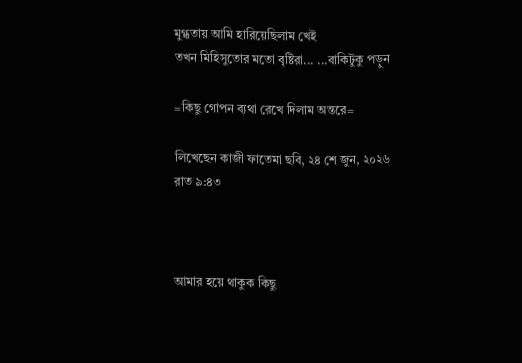মুগ্ধতায় আমি হারিয়েছিলাম খেই
তখন মিহিসুতোর মতো বৃষ্টিরা... ...বাকিটুকু পড়ুন

=কিছু গোপন ব্যথা রেখে দিলাম অন্তরে=

লিখেছেন কাজী ফাতেমা ছবি, ২৪ শে জুন, ২০২৬ রাত ৯:৪৩



আমার হয়ে থাকুক কিছু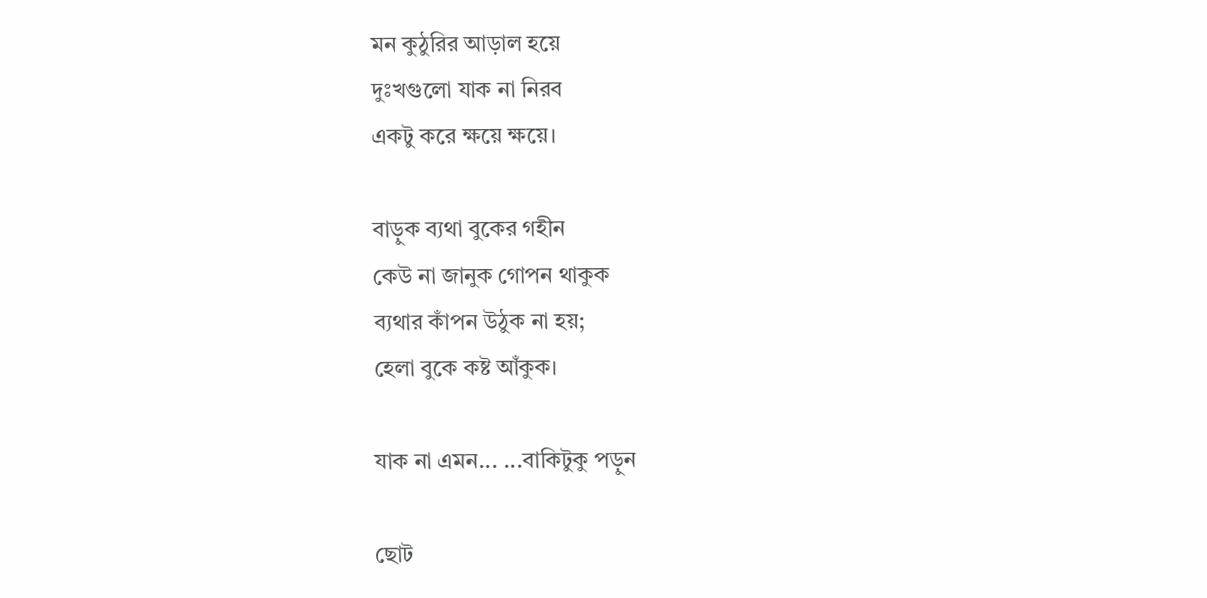মন কুঠুরির আড়াল হয়ে
দুঃখগুলো যাক না নিরব
একটু করে ক্ষয়ে ক্ষয়ে।

বাড়ুক ব্যথা বুকের গহীন
কেউ না জানুক গোপন থাকুক
ব্যথার কাঁপন উঠুক না হয়;
হেলা বুকে কষ্ট আঁকুক।

যাক না এমন... ...বাকিটুকু পড়ুন

ছোট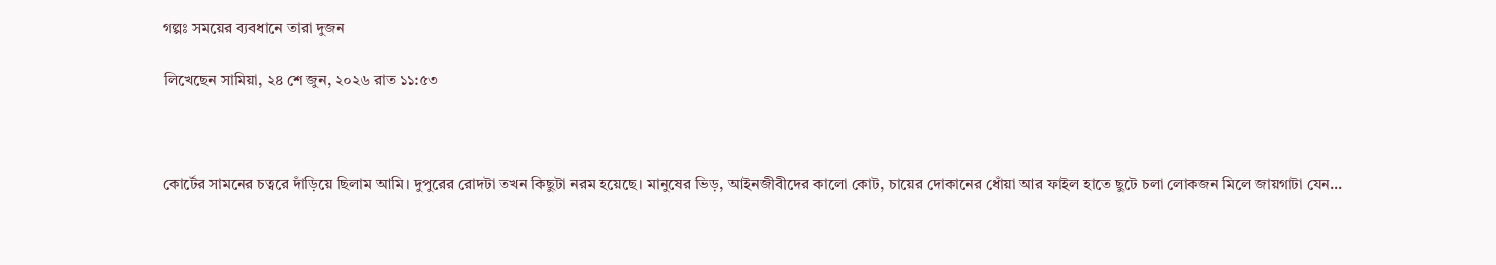গল্পঃ সময়ের ব্যবধানে তারা দুজন

লিখেছেন সামিয়া, ২৪ শে জুন, ২০২৬ রাত ১১:৫৩



কোর্টের সামনের চত্বরে দাঁড়িয়ে ছিলাম আমি। দুপুরের রোদটা তখন কিছুটা নরম হয়েছে। মানুষের ভিড়, আইনজীবীদের কালো কোট, চায়ের দোকানের ধোঁয়া আর ফাইল হাতে ছুটে চলা লোকজন মিলে জায়গাটা যেন...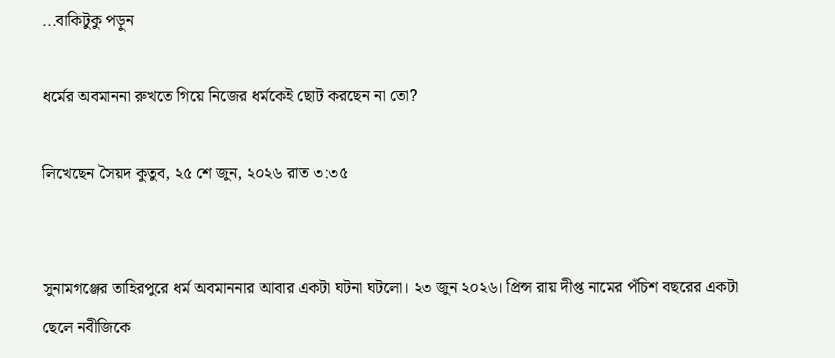...বাকিটুকু পড়ুন

ধর্মের অবমাননা রুখতে গিয়ে নিজের ধর্মকেই ছোট করছেন না তো?

লিখেছেন সৈয়দ কুতুব, ২৫ শে জুন, ২০২৬ রাত ৩:৩৫


সুনামগঞ্জের তাহিরপুরে ধর্ম অবমাননার আবার একটা ঘটনা ঘটলো। ২৩ জুন ২০২৬। প্রিন্স রায় দীপ্ত নামের পঁচিশ বছরের একটা ছেলে নবীজিকে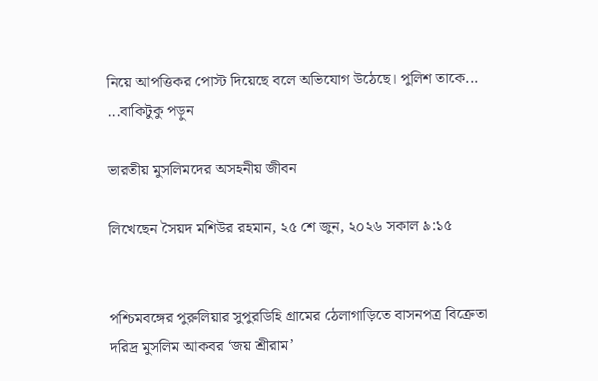নিয়ে আপত্তিকর পোস্ট দিয়েছে বলে অভিযোগ উঠেছে। পুলিশ তাকে... ...বাকিটুকু পড়ুন

ভারতীয় মুসলিমদের অসহনীয় জীবন

লিখেছেন সৈয়দ মশিউর রহমান, ২৫ শে জুন, ২০২৬ সকাল ৯:১৫


পশ্চিমবঙ্গের পুরুলিয়ার সুপুরডিহি গ্রামের ঠেলাগাড়িতে বাসনপত্র বিক্রেতা দরিদ্র মুসলিম আকবর ‘জয় শ্রীরাম’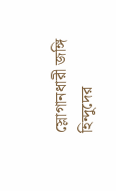স্লোগানধারী জঙ্গি হিন্দুদের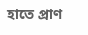হাতে প্রাণ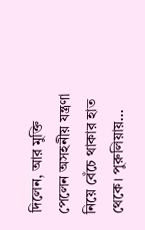দিলেন, আর মুক্তি পেলেন অসহনীয় যন্ত্রণা নিয়ে বেঁচে থাকার হাত থেকে। পুরুলিয়ায়...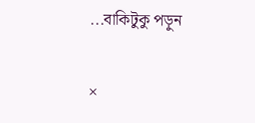...বাকিটুকু পড়ুন

×